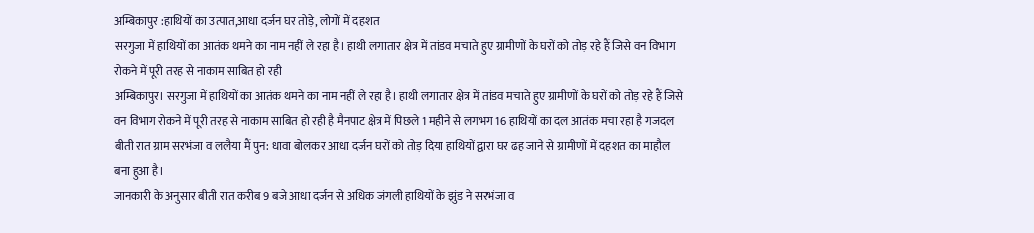अम्बिकापुर :हाथियों का उत्पात,आधा दर्जन घर तोड़े, लोगों में दहशत
सरगुजा में हाथियों का आतंक थमने का नाम नहीं ले रहा है। हाथी लगातार क्षेत्र में तांडव मचाते हुए ग्रामीणों के घरों को तोड़ रहे हैं जिसे वन विभाग रोकने में पूरी तरह से नाकाम साबित हो रही
अम्बिकापुर। सरगुजा में हाथियों का आतंक थमने का नाम नहीं ले रहा है। हाथी लगातार क्षेत्र में तांडव मचाते हुए ग्रामीणों के घरों को तोड़ रहे हैं जिसे वन विभाग रोकने में पूरी तरह से नाकाम साबित हो रही है मैनपाट क्षेत्र में पिछले 1 महीने से लगभग 16 हाथियों का दल आतंक मचा रहा है गजदल बीती रात ग्राम सरभंजा व ललैया मैं पुन: धावा बोलकर आधा दर्जन घरों को तोड़ दिया हाथियों द्वारा घर ढह जाने से ग्रामीणों में दहशत का माहौल बना हुआ है।
जानकारी के अनुसार बीती रात करीब 9 बजे आधा दर्जन से अधिक जंगली हाथियों के झुंड ने सरभंजा व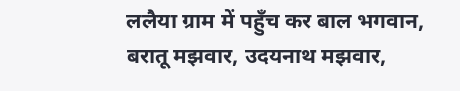ललैया ग्राम में पहुँच कर बाल भगवान, बरातू मझवार, उदयनाथ मझवार,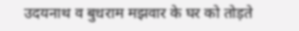उदयनाथ व बुधराम मझवार के घर को तोड़ते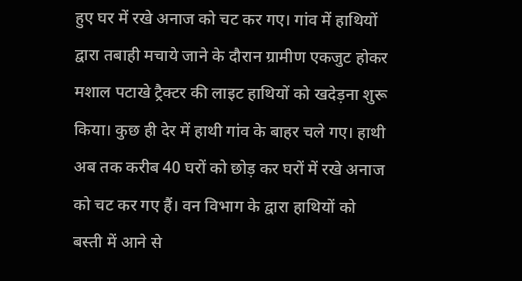हुए घर में रखे अनाज को चट कर गए। गांव में हाथियों द्वारा तबाही मचाये जाने के दौरान ग्रामीण एकजुट होकर मशाल पटाखे ट्रैक्टर की लाइट हाथियों को खदेड़ना शुरू किया। कुछ ही देर में हाथी गांव के बाहर चले गए। हाथी अब तक करीब 40 घरों को छोड़ कर घरों में रखे अनाज को चट कर गए हैं। वन विभाग के द्वारा हाथियों को बस्ती में आने से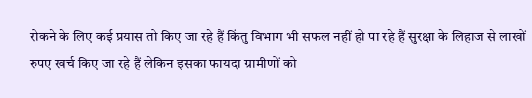रोकने के लिए कई प्रयास तो किए जा रहे हैं किंतु विभाग भी सफल नहीं हो पा रहे हैं सुरक्षा के लिहाज से लाखों रुपए खर्च किए जा रहे हैं लेकिन इसका फायदा ग्रामीणों को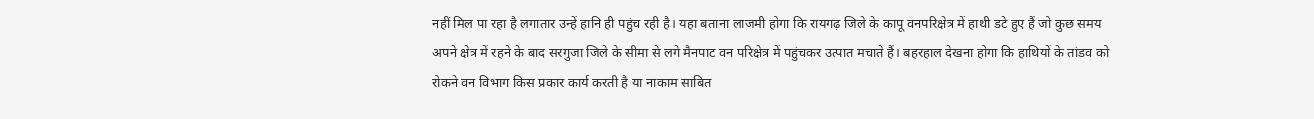नहीं मिल पा रहा है लगातार उन्हें हानि ही पहुंच रही है। यहा बताना लाजमी होगा कि रायगढ़ जिले के कापू वनपरिक्षेत्र में हाथी डटे हुए हैं जो कुछ समय अपने क्षेत्र में रहने के बाद सरगुजा जिले के सीमा से लगे मैनपाट वन परिक्षेत्र में पहुंचकर उत्पात मचाते हैं। बहरहाल देखना होगा कि हाथियों के तांडव को रोकने वन विभाग किस प्रकार कार्य करती है या नाकाम साबित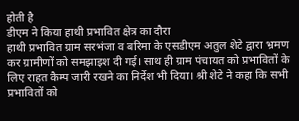होती है
डीएम ने किया हाथी प्रभावित क्षेत्र का दौरा
हाथी प्रभावित ग्राम सरभंजा व बरिमा के एसडीएम अतुल शेटे द्वारा भ्रमण कर ग्रामीणों को समझाइश दी गई। साथ ही ग्राम पंचायत को प्रभावितों के लिए राहत कैम्प जारी रखने का निर्देश भी दिया। श्री शेटे ने कहा कि सभी प्रभावितों को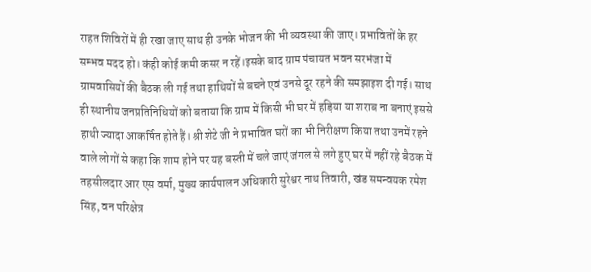राहत शिविरों में ही रखा जाए साथ ही उनके भोजन की भी व्यवस्था की जाए। प्रभावितों के हर सम्भव मदद हो। कंही कोई कमी कसर न रहें।इसके बाद ग्राम पंचायत भवन सरभंजा में ग्रामवासियों की बैठक ली गई तथा हाथियों से बचने एवं उनसे दूर रहने की समझाइश दी गई। साथ ही स्थानीय जनप्रतिनिधियों को बताया कि ग्राम में किसी भी घर में हड़िया या शराब ना बनाएं इससे हाथी ज्यादा आकर्षित होते हैं। श्री शेटे जी ने प्रभावित घरों का भी निरीक्षण किया तथा उनमें रहने वाले लोगों से कहा कि शाम होने पर यह बस्ती में चले जाएं जंगल से लगे हुए घर में नहीं रहे बैठक में तहसीलदार आर एस वर्मा, मुख्य कार्यपालन अधिकारी सुरेश्वर नाथ तिवारी, खंड समन्वयक रमेश सिंह, वन परिक्षेत्र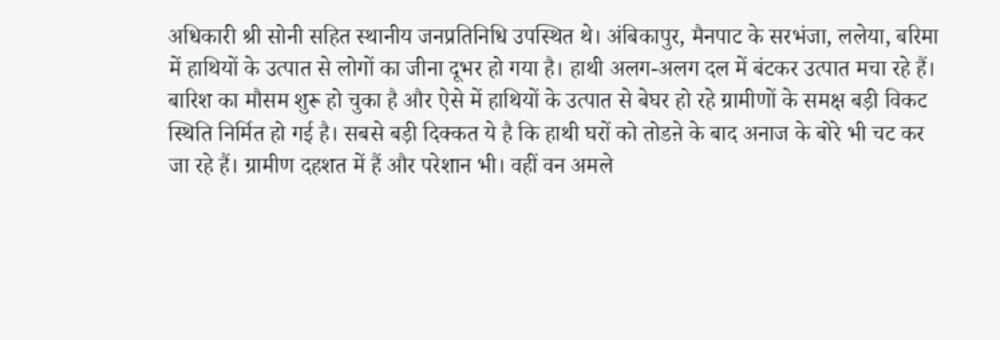अधिकारी श्री सोनी सहित स्थानीय जनप्रतिनिधि उपस्थित थे। अंबिकापुर, मैनपाट के सरभंजा, ललेया, बरिमा में हाथियों के उत्पात से लोगों का जीना दूभर हो गया है। हाथी अलग-अलग दल में बंटकर उत्पात मचा रहे हैं। बारिश का मौसम शुरू हो चुका है और ऐसे में हाथियों के उत्पात से बेघर हो रहे ग्रामीणों के समक्ष बड़ी विकट स्थिति निर्मित हो गई है। सबसे बड़ी दिक्कत ये है कि हाथी घरों को तोडऩे के बाद अनाज के बोरे भी चट कर जा रहे हैं। ग्रामीण दहशत में हैं और परेशान भी। वहीं वन अमले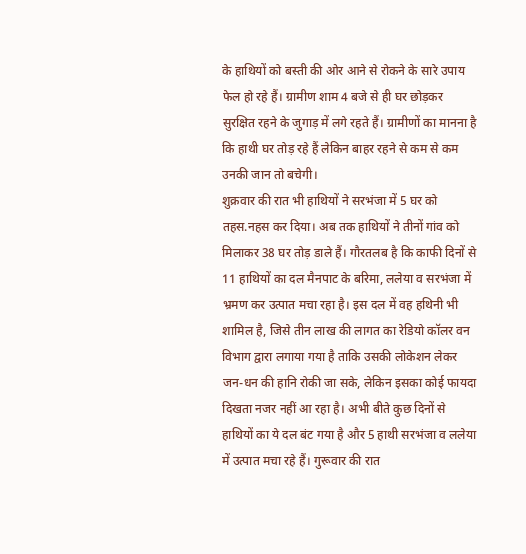के हाथियों को बस्ती की ओर आने से रोकने के सारे उपाय फेल हो रहे हैं। ग्रामीण शाम 4 बजे से ही घर छोड़कर सुरक्षित रहने के जुगाड़ में लगे रहते हैं। ग्रामीणों का मानना है कि हाथी घर तोड़ रहे हैं लेकिन बाहर रहने से कम से कम उनकी जान तो बचेगी।
शुक्रवार की रात भी हाथियों ने सरभंजा में 5 घर को तहस.नहस कर दिया। अब तक हाथियों ने तीनों गांव को मिलाकर 38 घर तोड़ डाले हैं। गौरतलब है कि काफी दिनों से 11 हाथियों का दल मैनपाट के बरिमा, ललेया व सरभंजा में भ्रमण कर उत्पात मचा रहा है। इस दल में वह हथिनी भी शामिल है, जिसे तीन लाख की लागत का रेडियो कॉलर वन विभाग द्वारा लगाया गया है ताकि उसकी लोकेशन लेकर जन-धन की हानि रोकी जा सके, लेकिन इसका कोई फायदा दिखता नजर नहीं आ रहा है। अभी बीते कुछ दिनों से हाथियों का ये दल बंट गया है और 5 हाथी सरभंजा व ललेया में उत्पात मचा रहे हैं। गुरूवार की रात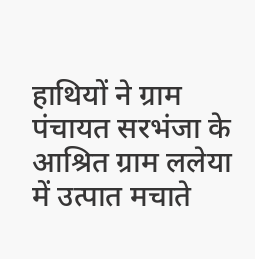हाथियों ने ग्राम पंचायत सरभंजा के आश्रित ग्राम ललेया में उत्पात मचाते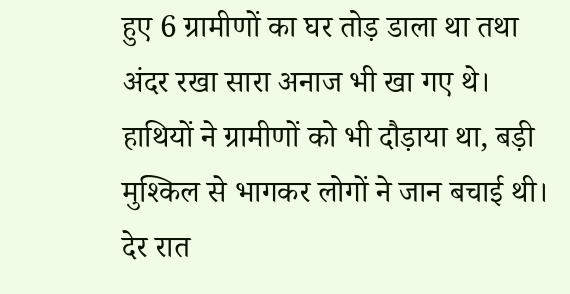हुए 6 ग्रामीणों का घर तोड़ डाला था तथा अंदर रखा सारा अनाज भी खा गए थे। हाथियों ने ग्रामीणों को भी दौड़ाया था, बड़ी मुश्किल से भागकर लोगों ने जान बचाई थी। देर रात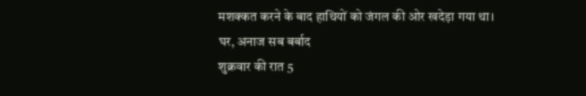मशक्कत करने के बाद हाथियों को जंगल की ओर खदेड़ा गया था।
घर, अनाज सब बर्बाद
शुक्रवार की रात 5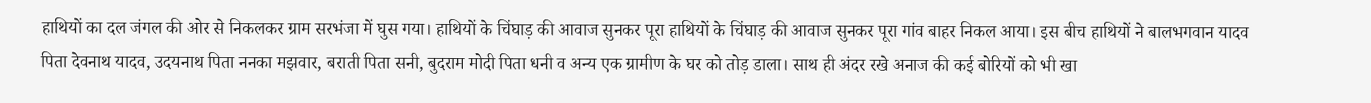हाथियों का दल जंगल की ओर से निकलकर ग्राम सरभंजा में घुस गया। हाथियों के चिंघाड़ की आवाज सुनकर पूरा हाथियों के चिंघाड़ की आवाज सुनकर पूरा गांव बाहर निकल आया। इस बीच हाथियों ने बालभगवान यादव पिता देवनाथ यादव, उदयनाथ पिता ननका मझवार, बराती पिता सनी, बुदराम मोदी पिता धनी व अन्य एक ग्रामीण के घर को तोड़ डाला। साथ ही अंदर रखे अनाज की कई बोरियों को भी खा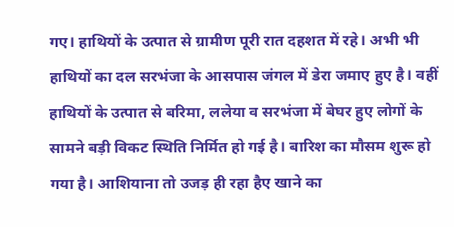गए। हाथियों के उत्पात से ग्रामीण पूरी रात दहशत में रहे। अभी भी हाथियों का दल सरभंजा के आसपास जंगल में डेरा जमाए हुए है। वहीं हाथियों के उत्पात से बरिमा, ललेया व सरभंजा में बेघर हुए लोगों के सामने बड़ी विकट स्थिति निर्मित हो गई है। बारिश का मौसम शुरू हो गया है। आशियाना तो उजड़ ही रहा हैए खाने का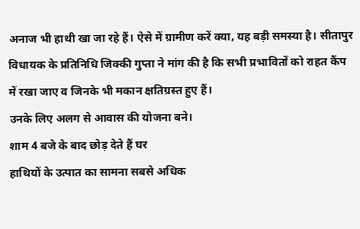अनाज भी हाथी खा जा रहे हैं। ऐसे में ग्रामीण करें क्या, यह बड़ी समस्या है। सीतापुर विधायक के प्रतिनिधि जिक्की गुप्ता ने मांग की है कि सभी प्रभावितों को राहत कैंप में रखा जाए व जिनके भी मकान क्षतिग्रस्त हुए हैं।
उनके लिए अलग से आवास की योजना बने।
शाम 4 बजे के बाद छोड़ देते हैं घर
हाथियों के उत्पात का सामना सबसे अधिक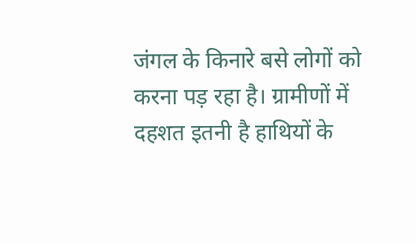जंगल के किनारे बसे लोगों को करना पड़ रहा है। ग्रामीणों में दहशत इतनी है हाथियों के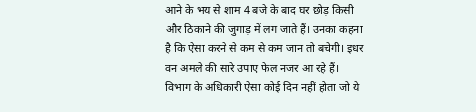आने के भय से शाम 4 बजे के बाद घर छोड़ किसी और ठिकाने की जुगाड़ में लग जाते हैं। उनका कहना है कि ऐसा करने से कम से कम जान तो बचेगी। इधर वन अमले की सारे उपाए फेल नजर आ रहे हैं। विभाग के अधिकारी ऐसा कोई दिन नहीं होता जो ये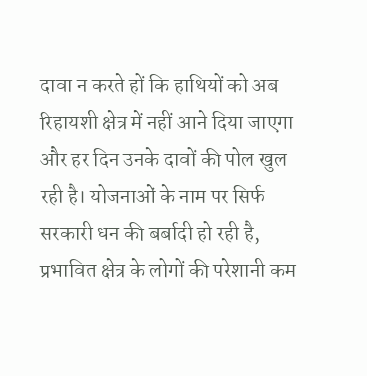दावा न करते हों कि हाथियों को अब रिहायशी क्षेत्र में नहीं आने दिया जाएगा और हर दिन उनके दावों की पोल खुल रही है। योजनाओं के नाम पर सिर्फ सरकारी धन की बर्बादी हो रही है, प्रभावित क्षेत्र के लोगों की परेशानी कम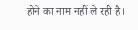होने का नाम नहीं ले रही है।